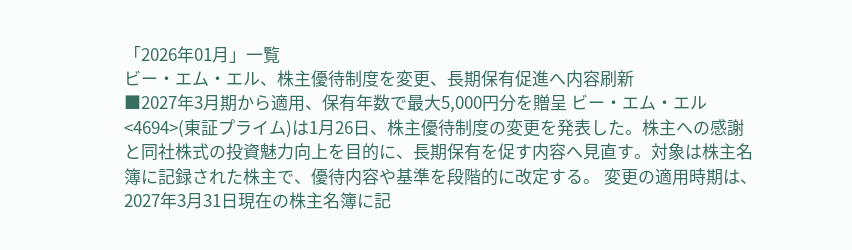「2026年01月」一覧
ビー・エム・エル、株主優待制度を変更、長期保有促進へ内容刷新
■2027年3月期から適用、保有年数で最大5,000円分を贈呈 ビー・エム・エル<4694>(東証プライム)は1月26日、株主優待制度の変更を発表した。株主への感謝と同社株式の投資魅力向上を目的に、長期保有を促す内容へ見直す。対象は株主名簿に記録された株主で、優待内容や基準を段階的に改定する。 変更の適用時期は、2027年3月31日現在の株主名簿に記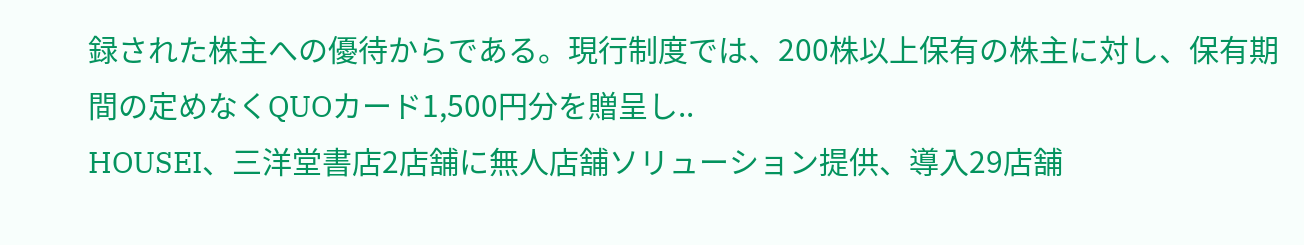録された株主への優待からである。現行制度では、200株以上保有の株主に対し、保有期間の定めなくQUOカード1,500円分を贈呈し..
HOUSEI、三洋堂書店2店舗に無人店舗ソリューション提供、導入29店舗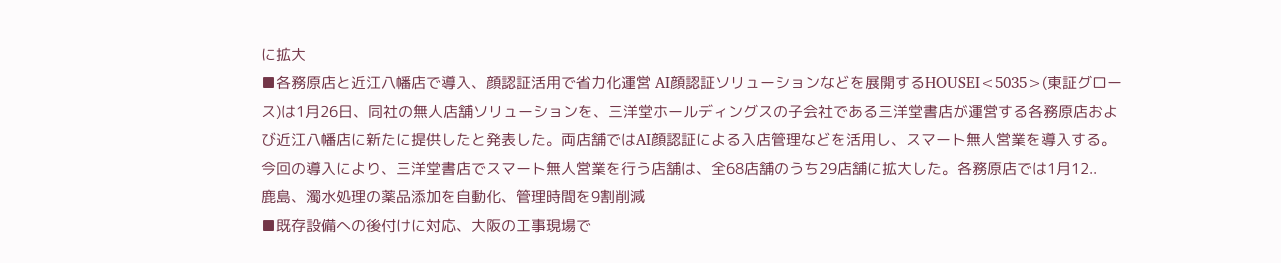に拡大
■各務原店と近江八幡店で導入、顔認証活用で省力化運営 AI顔認証ソリューションなどを展開するHOUSEI<5035>(東証グロース)は1月26日、同社の無人店舗ソリューションを、三洋堂ホールディングスの子会社である三洋堂書店が運営する各務原店および近江八幡店に新たに提供したと発表した。両店舗ではAI顔認証による入店管理などを活用し、スマート無人営業を導入する。 今回の導入により、三洋堂書店でスマート無人営業を行う店舗は、全68店舗のうち29店舗に拡大した。各務原店では1月12..
鹿島、濁水処理の薬品添加を自動化、管理時間を9割削減
■既存設備への後付けに対応、大阪の工事現場で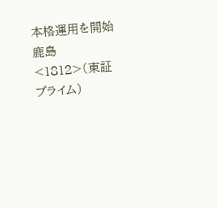本格運用を開始 鹿島<1812>(東証プライム)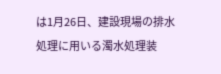は1月26日、建設現場の排水処理に用いる濁水処理装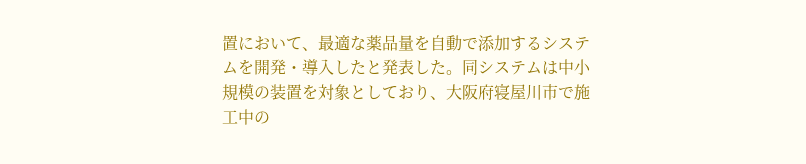置において、最適な薬品量を自動で添加するシステムを開発・導入したと発表した。同システムは中小規模の装置を対象としており、大阪府寝屋川市で施工中の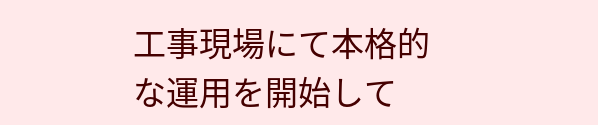工事現場にて本格的な運用を開始して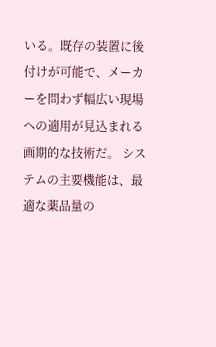いる。既存の装置に後付けが可能で、メーカーを問わず幅広い現場への適用が見込まれる画期的な技術だ。 システムの主要機能は、最適な薬品量の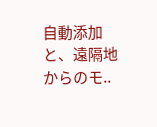自動添加と、遠隔地からのモ..